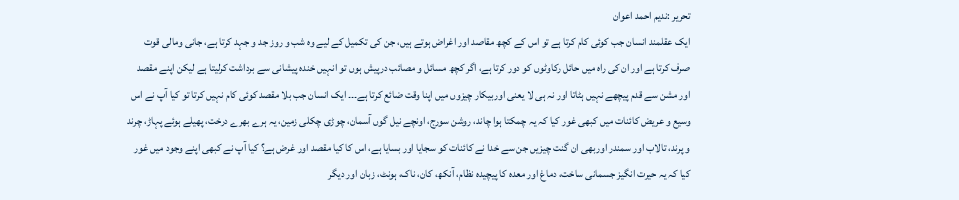تحریر :ندیم احمد اعوان
ایک عقلمند انسان جب کوئی کام کرتا ہے تو اس کے کچھ مقاصد اور اغراض ہوتے ہیں، جن کی تکمیل کے لیے وہ شب و روز جد و جہد کرتا ہے، جانی ومالی قوت صرف کرتا ہے اور ان کی راہ میں حائل رکاوٹوں کو دور کرتا ہے، اگر کچھ مسائل و مصائب درپیش ہوں تو انہیں خندہ پیشانی سے برداشت کرلیتا ہے لیکن اپنے مقصد اور مشن سے قدم پیچھے نہیں ہٹاتا اور نہ ہی لا یعنی اوربیکار چیزوں میں اپنا وقت ضائع کرتا ہے۔۔۔ ایک انسان جب بلا مقصد کوئی کام نہیں کرتا تو کیا آپ نے اس وسیع و عریض کائنات میں کبھی غور کیا کہ یہ چمکتا ہوا چاند، روشن سورج، اونچے نیل گوں آسمان، چوڑی چکلی زمین، یہ ہرے بھرے درخت، پھیلے ہوئے پہاڑ، چرند و پرند، تالاب اور سمندر اوربھی ان گنت چیزیں جن سے خدا نے کائنات کو سجایا اور بسایا ہے، اس کا کیا مقصد اور غرض ہے؟ کیا آپ نے کبھی اپنے وجود میں غور کیا کہ یہ حیرت انگیز جسمانی ساخت، دماغ اور معدہ کا پیچیدہ نظام، آنکھ، کان، ناک، ہونٹ، زبان اور دیگر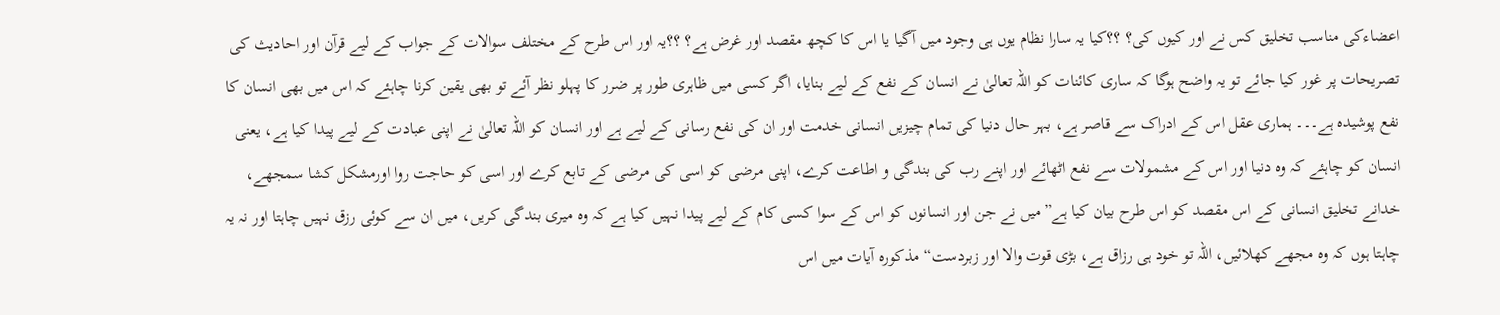اعضاءکی مناسب تخلیق کس نے اور کیوں کی؟ ؟؟کیا یہ سارا نظام یوں ہی وجود میں آگیا یا اس کا کچھ مقصد اور غرض ہے؟ ؟؟یہ اور اس طرح کے مختلف سوالات کے جواب کے لیے قرآن اور احادیث کی تصریحات پر غور کیا جائے تو یہ واضح ہوگا کہ ساری کائنات کو اللہ تعالیٰ نے انسان کے نفع کے لیے بنایا، اگر کسی میں ظاہری طور پر ضرر کا پہلو نظر آئے تو بھی یقین کرنا چاہئے کہ اس میں بھی انسان کا نفع پوشیدہ ہے۔۔۔ ہماری عقل اس کے ادراک سے قاصر ہے، بہر حال دنیا کی تمام چیزیں انسانی خدمت اور ان کی نفع رسانی کے لیے ہے اور انسان کو اللہ تعالیٰ نے اپنی عبادت کے لیے پیدا کیا ہے، یعنی انسان کو چاہئے کہ وہ دنیا اور اس کے مشمولات سے نفع اٹھائے اور اپنے رب کی بندگی و اطاعت کرے، اپنی مرضی کو اسی کی مرضی کے تابع کرے اور اسی کو حاجت روا اورمشکل کشا سمجھے، خدانے تخلیق انسانی کے اس مقصد کو اس طرح بیان کیا ہے”میں نے جن اور انسانوں کو اس کے سوا کسی کام کے لیے پیدا نہیں کیا ہے کہ وہ میری بندگی کریں، میں ان سے کوئی رزق نہیں چاہتا اور نہ یہ چاہتا ہوں کہ وہ مجھے کھلائیں، اللہ تو خود ہی رزاق ہے، بڑی قوت والا اور زبردست“ مذکورہ آیات میں اس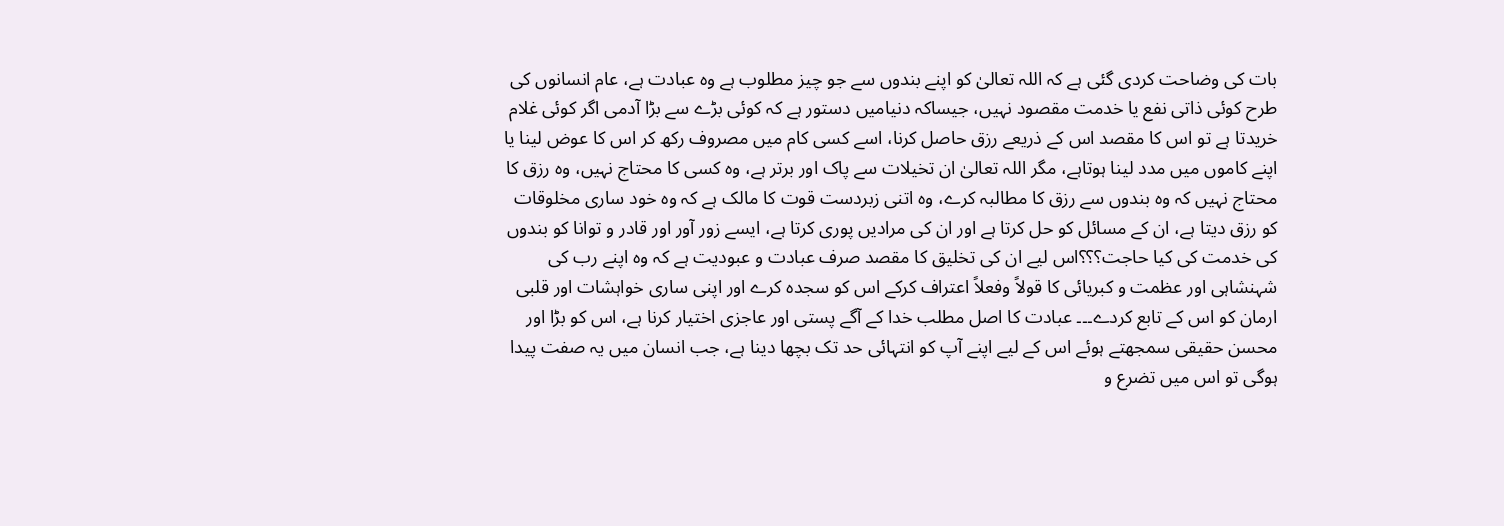بات کی وضاحت کردی گئی ہے کہ اللہ تعالیٰ کو اپنے بندوں سے جو چیز مطلوب ہے وہ عبادت ہے، عام انسانوں کی طرح کوئی ذاتی نفع یا خدمت مقصود نہیں، جیساکہ دنیامیں دستور ہے کہ کوئی بڑے سے بڑا آدمی اگر کوئی غلام خریدتا ہے تو اس کا مقصد اس کے ذریعے رزق حاصل کرنا، اسے کسی کام میں مصروف رکھ کر اس کا عوض لینا یا اپنے کاموں میں مدد لینا ہوتاہے، مگر اللہ تعالیٰ ان تخیلات سے پاک اور برتر ہے، وہ کسی کا محتاج نہیں، وہ رزق کا محتاج نہیں کہ وہ بندوں سے رزق کا مطالبہ کرے، وہ اتنی زبردست قوت کا مالک ہے کہ وہ خود ساری مخلوقات کو رزق دیتا ہے، ان کے مسائل کو حل کرتا ہے اور ان کی مرادیں پوری کرتا ہے، ایسے زور آور اور قادر و توانا کو بندوں کی خدمت کی کیا حاجت؟؟؟اس لیے ان کی تخلیق کا مقصد صرف عبادت و عبودیت ہے کہ وہ اپنے رب کی شہنشاہی اور عظمت و کبریائی کا قولاً وفعلاً اعتراف کرکے اس کو سجدہ کرے اور اپنی ساری خواہشات اور قلبی ارمان کو اس کے تابع کردے۔۔۔ عبادت کا اصل مطلب خدا کے آگے پستی اور عاجزی اختیار کرنا ہے، اس کو بڑا اور محسن حقیقی سمجھتے ہوئے اس کے لیے اپنے آپ کو انتہائی حد تک بچھا دینا ہے، جب انسان میں یہ صفت پیدا ہوگی تو اس میں تضرع و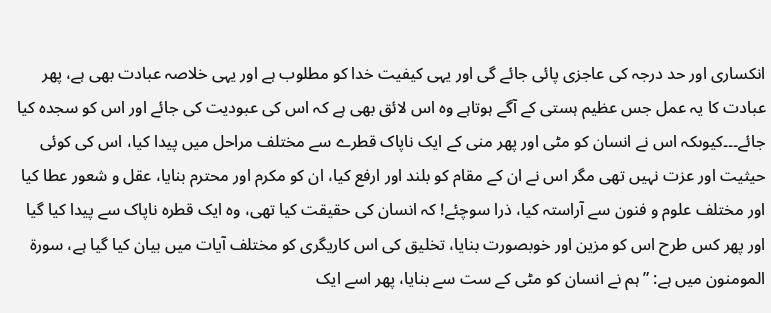انکساری اور حد درجہ کی عاجزی پائی جائے گی اور یہی کیفیت خدا کو مطلوب ہے اور یہی خلاصہ عبادت بھی ہے، پھر عبادت کا یہ عمل جس عظیم ہستی کے آگے ہوتاہے وہ اس لائق بھی ہے کہ اس کی عبودیت کی جائے اور اس کو سجدہ کیا جائے۔۔۔کیوںکہ اس نے انسان کو مٹی اور پھر منی کے ایک ناپاک قطرے سے مختلف مراحل میں پیدا کیا، اس کی کوئی حیثیت اور عزت نہیں تھی مگر اس نے ان کے مقام کو بلند اور ارفع کیا، ان کو مکرم اور محترم بنایا، عقل و شعور عطا کیا اور مختلف علوم و فنون سے آراستہ کیا، ذرا سوچئے! کہ انسان کی حقیقت کیا تھی، وہ ایک قطرہ ناپاک سے پیدا کیا گیا اور پھر کس طرح اس کو مزین اور خوبصورت بنایا، تخلیق کی اس کاریگری کو مختلف آیات میں بیان کیا گیا ہے، سورة المومنون میں ہے: ”ہم نے انسان کو مٹی کے ست سے بنایا، پھر اسے ایک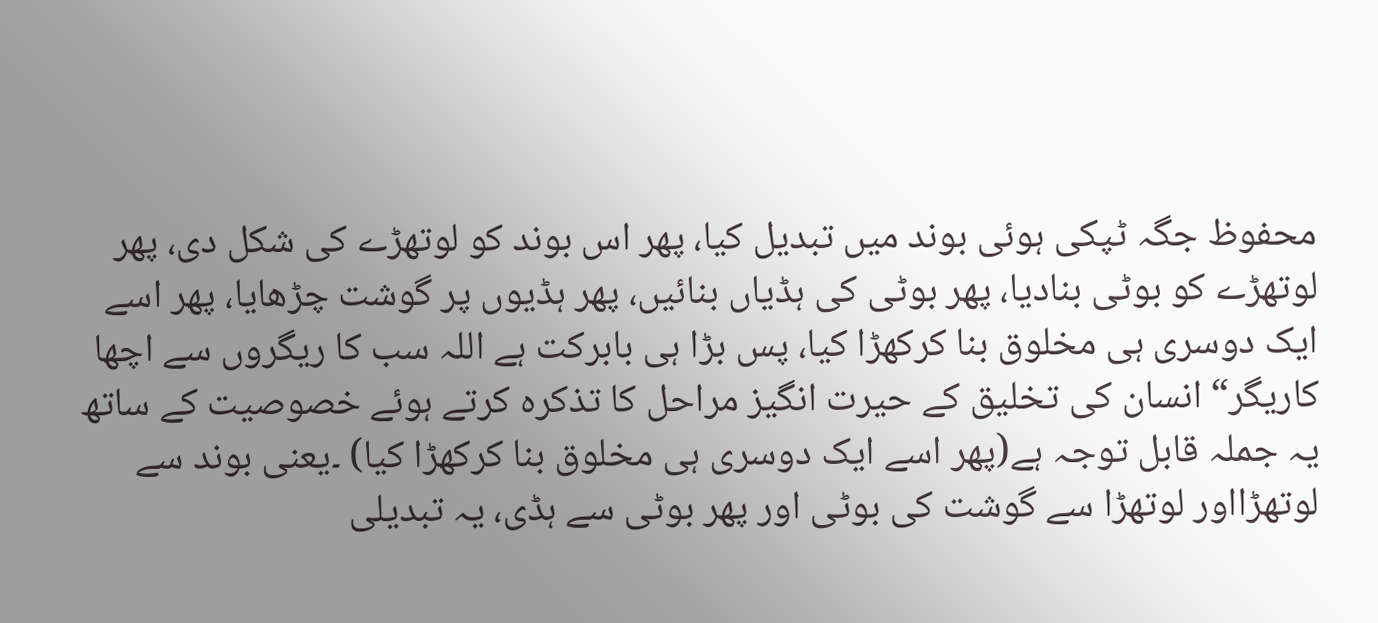محفوظ جگہ ٹپکی ہوئی بوند میں تبدیل کیا، پھر اس بوند کو لوتھڑے کی شکل دی، پھر لوتھڑے کو بوٹی بنادیا، پھر بوٹی کی ہڈیاں بنائیں، پھر ہڈیوں پر گوشت چڑھایا، پھر اسے ایک دوسری ہی مخلوق بنا کرکھڑا کیا، پس بڑا ہی بابرکت ہے اللہ سب کا ریگروں سے اچھا کاریگر“ انسان کی تخلیق کے حیرت انگیز مراحل کا تذکرہ کرتے ہوئے خصوصیت کے ساتھ یہ جملہ قابل توجہ ہے(پھر اسے ایک دوسری ہی مخلوق بنا کرکھڑا کیا) ۔یعنی بوند سے لوتھڑااور لوتھڑا سے گوشت کی بوٹی اور پھر بوٹی سے ہڈی، یہ تبدیلی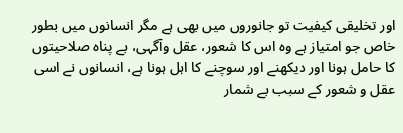اور تخلیقی کیفیت تو جانوروں میں بھی ہے مگر انسانوں میں بطور خاص جو امتیاز ہے وہ اس کا شعور، عقل وآگہی، بے پناہ صلاحیتوں کا حامل ہونا اور دیکھنے اور سوچنے کا اہل ہونا ہے، انسانوں نے اسی عقل و شعور کے سبب بے شمار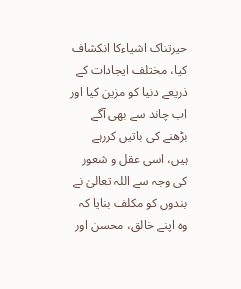حیرتناک اشیاءکا انکشاف کیا، مختلف ایجادات کے ذریعے دنیا کو مزین کیا اور اب چاند سے بھی آگے بڑھنے کی باتیں کررہے ہیں، اسی عقل و شعور کی وجہ سے اللہ تعالیٰ نے بندوں کو مکلف بنایا کہ وہ اپنے خالق، محسن اور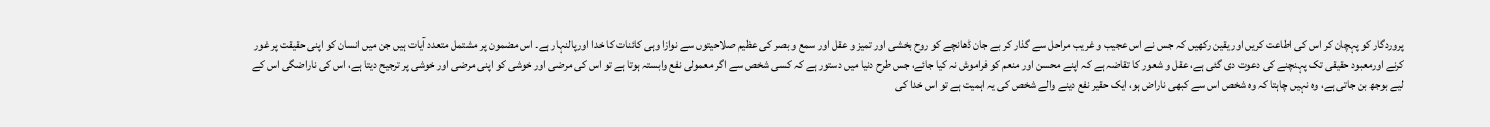پروردگار کو پہچان کر اس کی اطاعت کریں اور یقین رکھیں کہ جس نے اس عجیب و غریب مراحل سے گذار کر بے جان ڈھانچے کو روح بخشی اور تمیز و عقل اور سمع و بصر کی عظیم صلاحیتوں سے نوازا وہی کائنات کا خدا اورپالنہار ہے۔ اس مضمون پر مشتمل متعدد آیات ہیں جن میں انسان کو اپنی حقیقت پر غور کرنے اورمعبود حقیقی تک پہنچنے کی دعوت دی گئی ہے، عقل و شعور کا تقاضہ ہے کہ اپنے محسن اور منعم کو فراموش نہ کیا جائے، جس طرح دنیا میں دستور ہے کہ کسی شخص سے اگر معمولی نفع وابستہ ہوتا ہے تو اس کی مرضی اور خوشی کو اپنی مرضی اور خوشی پر ترجیح دیتا ہے، اس کی ناراضگی اس کے لیے بوجھ بن جاتی ہے، وہ نہیں چاہتا کہ وہ شخص اس سے کبھی ناراض ہو، ایک حقیر نفع دینے والے شخص کی یہ اہمیت ہے تو اس خدا کی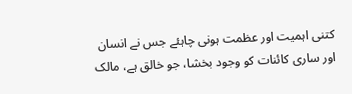کتنی اہمیت اور عظمت ہونی چاہئے جس نے انسان اور ساری کائنات کو وجود بخشا، جو خالق ہے، مالک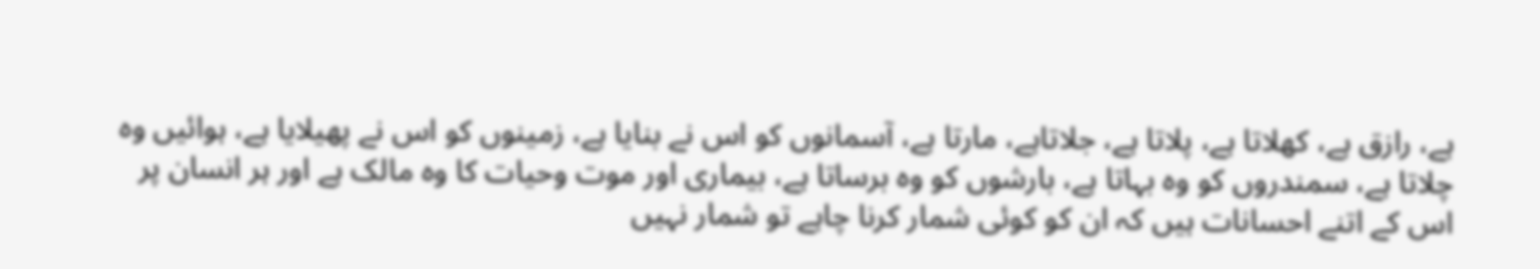ہے، رازق ہے، کھلاتا ہے، پلاتا ہے، جلاتاہے، مارتا ہے، آسمانوں کو اس نے بنایا ہے، زمینوں کو اس نے پھیلایا ہے، ہوائیں وہ چلاتا ہے، سمندروں کو وہ بہاتا ہے، بارشوں کو وہ برساتا ہے، بیماری اور موت وحیات کا وہ مالک ہے اور ہر انسان پر اس کے اتنے احسانات ہیں کہ ان کو کوئی شمار کرنا چاہے تو شمار نہیں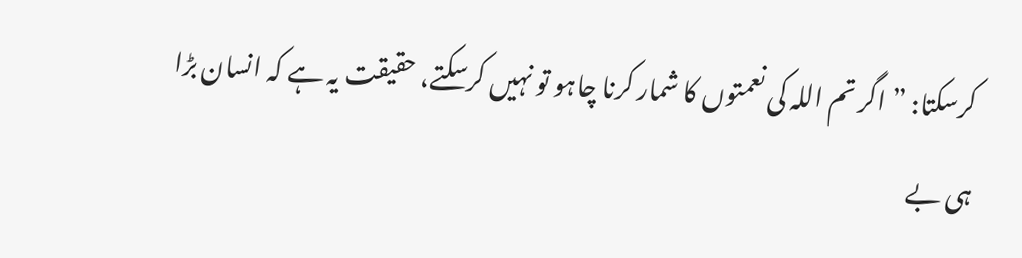کرسکتا: ”اگر تم اللہ کی نعمتوں کا شمار کرنا چاہو تو نہیں کرسکتے، حقیقت یہ ہے کہ انسان بڑا ہی بے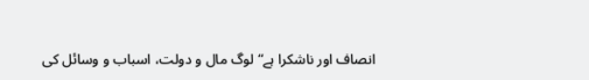انصاف اور ناشکرا ہے“ لوگ مال و دولت، اسباب و وسائل کی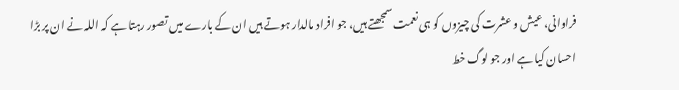فراوانی، عیش و عشرت کی چیزوں کو ہی نعمت سمجھتے ہیں، جو افراد مالدار ہوتے ہیں ان کے بارے میں تصور رہتا ہے کہ اللہ نے ان پر بڑا احسان کیا ہے اور جو لوگ خط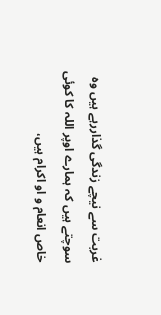غربت سے نیچے زندگی گذاررہے ہیں وہ سوچتے ہیں کہ ہمارے اوپر اللہ کا کوئی خاص انعام و او اکرام ہیں،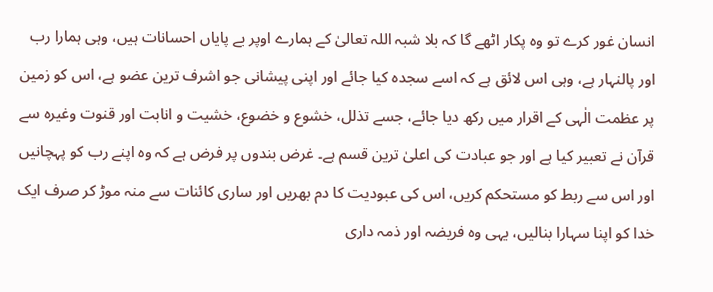انسان غور کرے تو وہ پکار اٹھے گا کہ بلا شبہ اللہ تعالیٰ کے ہمارے اوپر بے پایاں احسانات ہیں، وہی ہمارا رب اور پالنہار ہے، وہی اس لائق ہے کہ اسے سجدہ کیا جائے اور اپنی پیشانی جو اشرف ترین عضو ہے، اس کو زمین پر عظمت الٰہی کے اقرار میں رکھ دیا جائے، جسے تذلل، خشوع و خضوع، خشیت و انابت اور قنوت وغیرہ سے قرآن نے تعبیر کیا ہے اور جو عبادت کی اعلیٰ ترین قسم ہے۔ غرض بندوں پر فرض ہے کہ وہ اپنے رب کو پہچانیں اور اس سے ربط کو مستحکم کریں، اس کی عبودیت کا دم بھریں اور ساری کائنات سے منہ موڑ کر صرف ایک خدا کو اپنا سہارا بنالیں، یہی وہ فریضہ اور ذمہ داری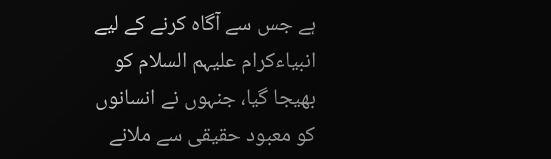ہے جس سے آگاہ کرنے کے لیے انبیاءکرام علیہم السلام کو بھیجا گیا، جنہوں نے انسانوں کو معبود حقیقی سے ملانے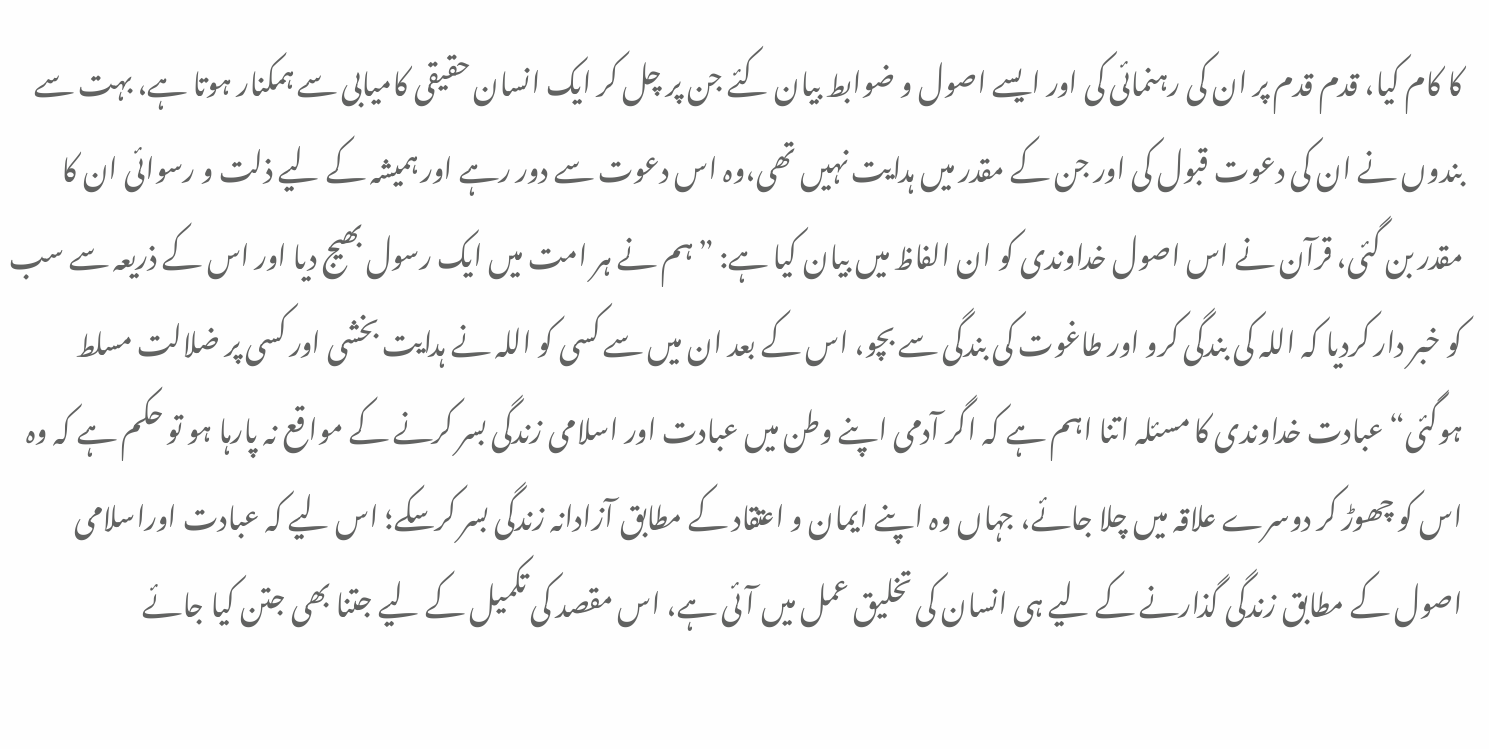کا کام کیا، قدم قدم پر ان کی رہنمائی کی اور ایسے اصول و ضوابط بیان کئے جن پر چل کر ایک انسان حقیقی کامیابی سے ہمکنار ہوتا ہے، بہت سے بندوں نے ان کی دعوت قبول کی اور جن کے مقدر میں ہدایت نہیں تھی،وہ اس دعوت سے دور رہے اور ہمیشہ کے لیے ذلت و رسوائی ان کا مقدر بن گئی، قرآن نے اس اصول خداوندی کو ان الفاظ میں بیان کیا ہے: ”ہم نے ہر امت میں ایک رسول بھیج دیا اور اس کے ذریعہ سے سب کو خبر دار کردیا کہ اللہ کی بندگی کرو اور طاغوت کی بندگی سے بچو، اس کے بعد ان میں سے کسی کو اللہ نے ہدایت بخشی اور کسی پر ضلالت مسلط ہوگئی“ عبادت خداوندی کا مسئلہ اتنا اہم ہے کہ اگر آدمی اپنے وطن میں عبادت اور اسلامی زندگی بسر کرنے کے مواقع نہ پارہا ہو تو حکم ہے کہ وہ اس کو چھوڑ کر دوسرے علاقہ میں چلا جائے، جہاں وہ اپنے ایمان و اعتقاد کے مطابق آزادانہ زندگی بسر کرسکے؛ اس لیے کہ عبادت اوراسلامی اصول کے مطابق زندگی گذارنے کے لیے ہی انسان کی تخلیق عمل میں آئی ہے، اس مقصد کی تکمیل کے لیے جتنا بھی جتن کیا جائے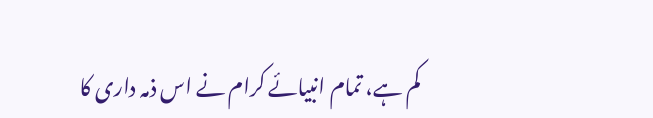کم ہے، تمام انبیائے کرام نے اس ذمہ داری کا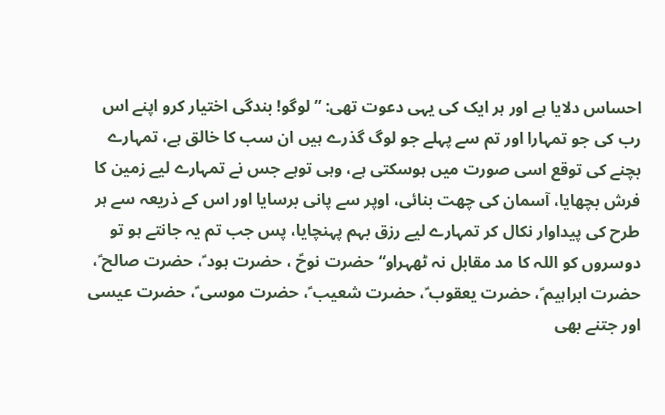احساس دلایا ہے اور ہر ایک کی یہی دعوت تھی: ”لوگو! بندگی اختیار کرو اپنے اس رب کی جو تمہارا اور تم سے پہلے جو لوگ گذرے ہیں ان سب کا خالق ہے، تمہارے بچنے کی توقع اسی صورت میں ہوسکتی ہے، وہی توہے جس نے تمہارے لیے زمین کا فرش بچھایا، آسمان کی چھت بنائی، اوپر سے پانی برسایا اور اس کے ذریعہ سے ہر طرح کی پیداوار نکال کر تمہارے لیے رزق بہم پہنچایا، پس جب تم یہ جانتے ہو تو دوسروں کو اللہ کا مد مقابل نہ ٹھہراو“ حضرت نوحؑ ، حضرت ہود ؑ، حضرت صالح ؑ، حضرت ابراہیم ؑ، حضرت یعقوب ؑ، حضرت شعیب ؑ، حضرت موسی ؑ، حضرت عیسی اور جتنے بھی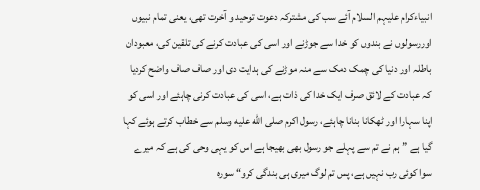انبیاءکرام علیہم السلام آئے سب کی مشترکہ دعوت توحید و آخرت تھی، یعنی تمام نبیوں اوررسولوں نے بندوں کو خدا سے جوڑنے اور اسی کی عبادت کرنے کی تلقین کی، معبودان باطلہ اور دنیا کی چمک دمک سے منہ موڑنے کی ہدایت دی اور صاف صاف واضح کردیا کہ عبادت کے لائق صرف ایک خدا کی ذات ہے، اسی کی عبادت کرنی چاہئے اور اسی کو اپنا سہارا اور ٹھکانا بنانا چاہئے، رسول اکرم صلى الله عليه وسلم سے خطاب کرتے ہوئے کہا گیا ہے ”ہم نے تم سے پہلے جو رسول بھی بھیجا ہے اس کو یہی وحی کی ہے کہ میرے سوا کوئی رب نہیں ہے، پس تم لوگ میری ہی بندگی کرو“ سورہ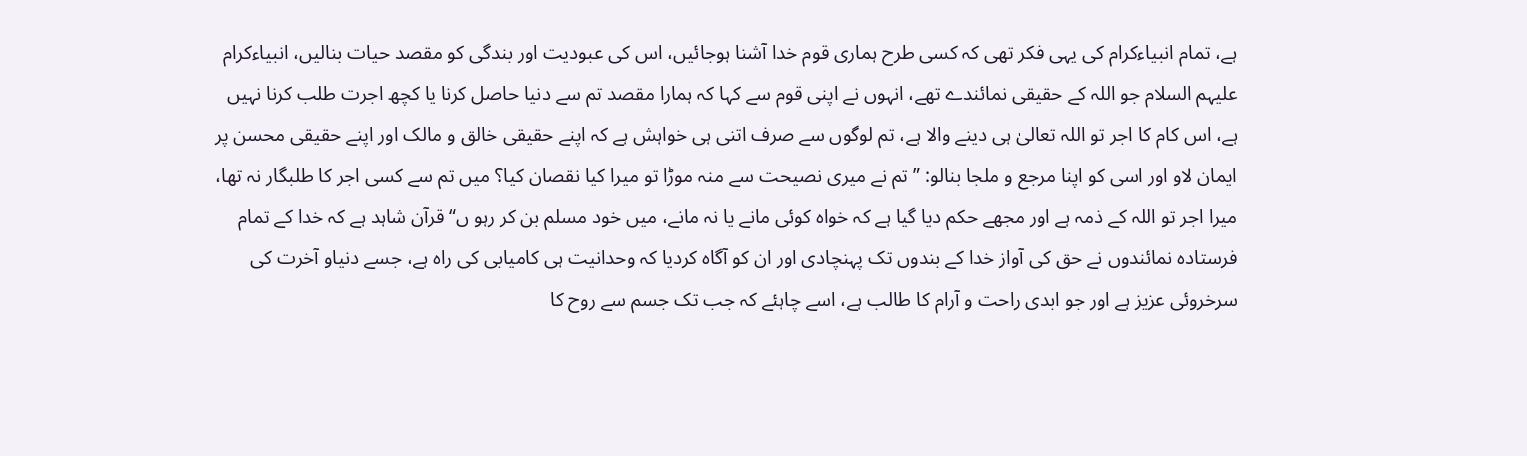ہے، تمام انبیاءکرام کی یہی فکر تھی کہ کسی طرح ہماری قوم خدا آشنا ہوجائیں، اس کی عبودیت اور بندگی کو مقصد حیات بنالیں، انبیاءکرام علیہم السلام جو اللہ کے حقیقی نمائندے تھے، انہوں نے اپنی قوم سے کہا کہ ہمارا مقصد تم سے دنیا حاصل کرنا یا کچھ اجرت طلب کرنا نہیں ہے، اس کام کا اجر تو اللہ تعالیٰ ہی دینے والا ہے، تم لوگوں سے صرف اتنی ہی خواہش ہے کہ اپنے حقیقی خالق و مالک اور اپنے حقیقی محسن پر ایمان لاو اور اسی کو اپنا مرجع و ملجا بنالو: ”تم نے میری نصیحت سے منہ موڑا تو میرا کیا نقصان کیا؟ میں تم سے کسی اجر کا طلبگار نہ تھا، میرا اجر تو اللہ کے ذمہ ہے اور مجھے حکم دیا گیا ہے کہ خواہ کوئی مانے یا نہ مانے، میں خود مسلم بن کر رہو ں“ قرآن شاہد ہے کہ خدا کے تمام فرستادہ نمائندوں نے حق کی آواز خدا کے بندوں تک پہنچادی اور ان کو آگاہ کردیا کہ وحدانیت ہی کامیابی کی راہ ہے، جسے دنیاو آخرت کی سرخروئی عزیز ہے اور جو ابدی راحت و آرام کا طالب ہے، اسے چاہئے کہ جب تک جسم سے روح کا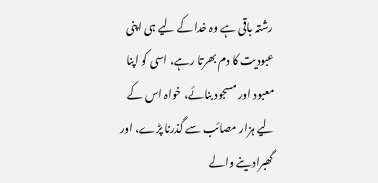رشتہ باقی ہے وہ خدا کے لیے ہی اپنی
عبودیت کا دم بھرتا رہے، اسی کو اپنا معبود اور مسجود بنائے، خواہ اس کے لیے ہزار مصائب سے گذرنا پڑے، اور گھبرادینے والے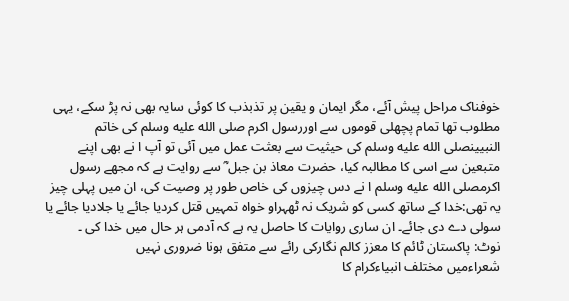خوفناک مراحل پیش آئے، مگر ایمان و یقین پر تذبذب کا کوئی سایہ بھی نہ پڑ سکے، یہی مطلوب تھا تمام پچھلی قوموں سے اوررسول اکرم صلى الله عليه وسلم کی خاتم النبیینصلى الله عليه وسلم کی حیثیت سے بعثت عمل میں آئی تو آپ ا نے بھی اپنے متبعین سے اسی کا مطالبہ کیا، حضرت معاذ بن جبل ؓ سے روایت ہے کہ مجھے رسول اکرمصلى الله عليه وسلم ا نے دس چیزوں کی خاص طور پر وصیت کی، ان میں پہلی چیز یہ تھی:خدا کے ساتھ کسی کو شریک نہ ٹھہراو خواہ تمہیں قتل کردیا جائے یا جلادیا جائے یا سولی دے دی جائے۔ ان ساری روایات کا حاصل یہ ہے کہ آدمی ہر حال میں خدا کی ۔
نوٹ: پاکستان ٹائم کا معزز کالم نگارکی رائے سے متفق ہونا ضروری نہیں
شعراءمیں مختلف انبیاءکرام کا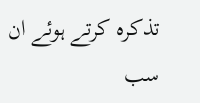تذکرہ کرتے ہوئے ان سب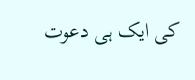کی ایک ہی دعوت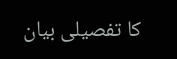کا تفصیلی بیان